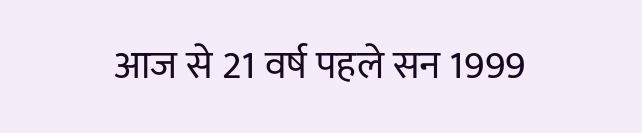आज से 21 वर्ष पहले सन 1999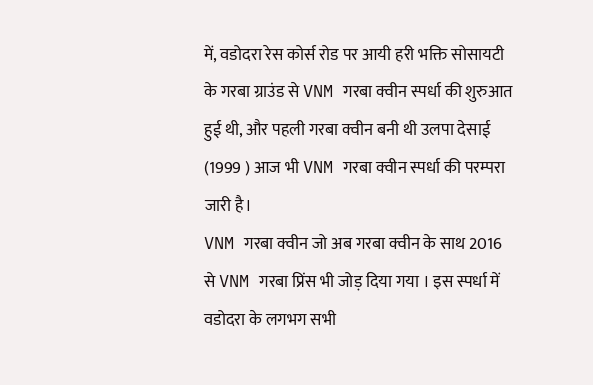में, वडोदरा रेस कोर्स रोड पर आयी हरी भक्ति सोसायटी के गरबा ग्राउंड से VNM गरबा क्वीन स्पर्धा की शुरुआत हुई थी, और पहली गरबा क्वीन बनी थी उलपा देसाई (1999 ) आज भी VNM गरबा क्वीन स्पर्धा की परम्परा जारी है।
VNM गरबा क्वीन जो अब गरबा क्वीन के साथ 2016 से VNM गरबा प्रिंस भी जोड़ दिया गया । इस स्पर्धा में वडोदरा के लगभग सभी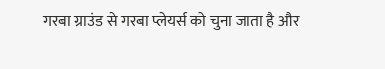गरबा ग्राउंड से गरबा प्लेयर्स को चुना जाता है और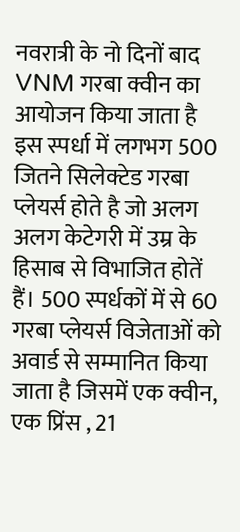नवरात्री के नो दिनों बाद VNM गरबा क्वीन का आयोजन किया जाता है इस स्पर्धा में लगभग 500 जितने सिलेक्टेड गरबा प्लेयर्स होते है जो अलग अलग केटेगरी में उम्र के हिसाब से विभाजित होतें हैं। 500 स्पर्धकों में से 60 गरबा प्लेयर्स विजेताओं को अवार्ड से सम्मानित किया जाता है जिसमें एक क्वीन, एक प्रिंस , 21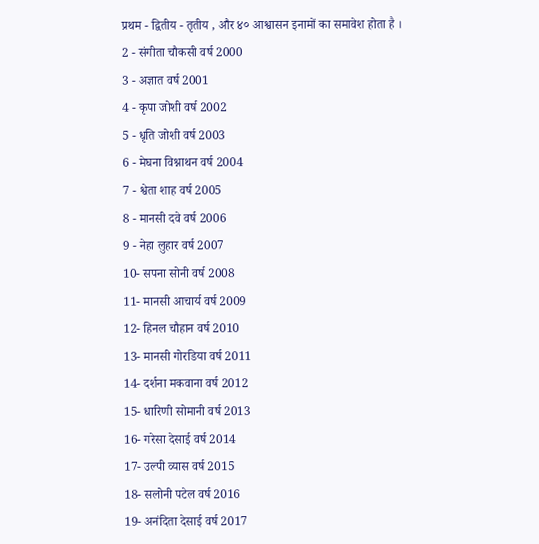प्रथम - द्वितीय - तृतीय , और ४० आश्वासन इनामों का समावेश होता है ।
2 - संगीता चौकसी वर्ष 2000
3 - अज्ञात वर्ष 2001
4 - कृपा जोशी वर्ष 2002
5 - धृति जोशी वर्ष 2003
6 - मेघना विश्नाथन वर्ष 2004
7 - श्वेता शाह वर्ष 2005
8 - मानसी दवे वर्ष 2006
9 - नेहा लुहार वर्ष 2007
10- सपना सोनी वर्ष 2008
11- मानसी आचार्य वर्ष 2009
12- हिनल चौहान वर्ष 2010
13- मानसी गोरडिया वर्ष 2011
14- दर्शना मकवाना वर्ष 2012
15- धारिणी सोमानी वर्ष 2013
16- गरेसा देसाई वर्ष 2014
17- उल्पी व्यास वर्ष 2015
18- सलोनी पटेल वर्ष 2016
19- अनंदिता देसाई वर्ष 2017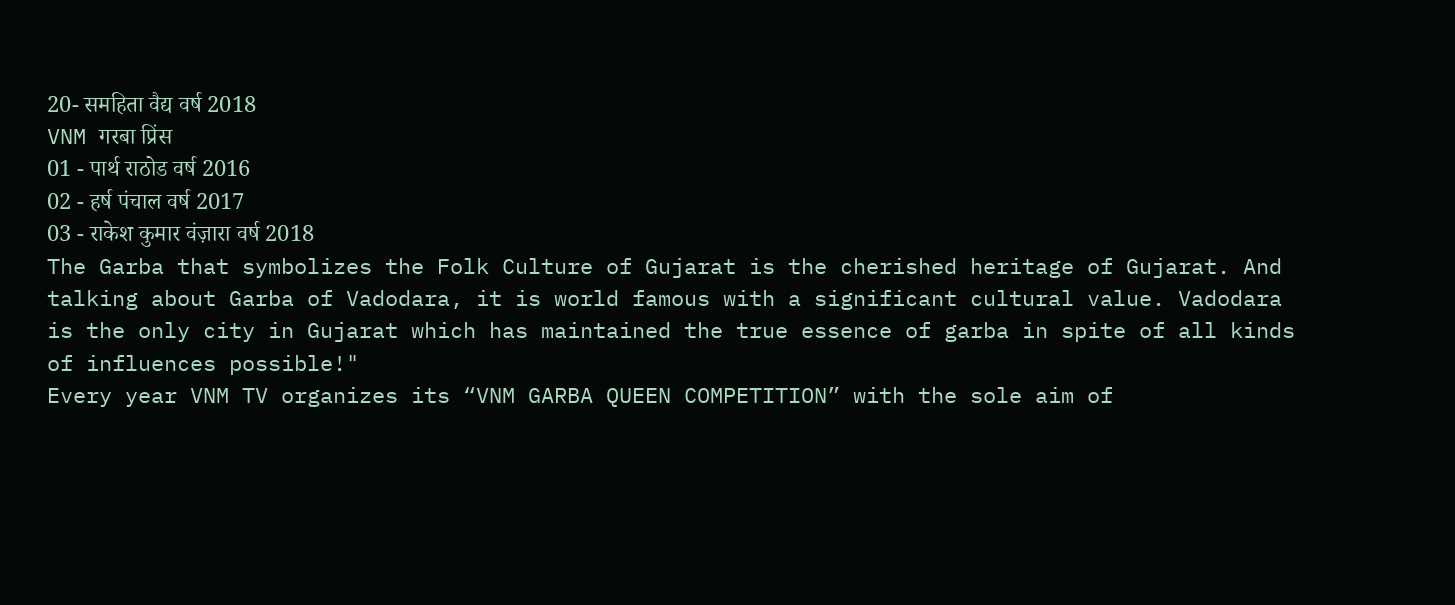20- समहिता वैद्य वर्ष 2018
VNM गरबा प्रिंस
01 - पार्थ राठोड वर्ष 2016
02 - हर्ष पंचाल वर्ष 2017
03 - राकेश कुमार वंज़ारा वर्ष 2018
The Garba that symbolizes the Folk Culture of Gujarat is the cherished heritage of Gujarat. And talking about Garba of Vadodara, it is world famous with a significant cultural value. Vadodara is the only city in Gujarat which has maintained the true essence of garba in spite of all kinds of influences possible!"
Every year VNM TV organizes its “VNM GARBA QUEEN COMPETITION” with the sole aim of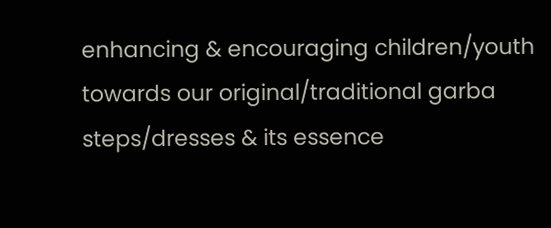enhancing & encouraging children/youth towards our original/traditional garba steps/dresses & its essence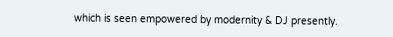which is seen empowered by modernity & DJ presently.